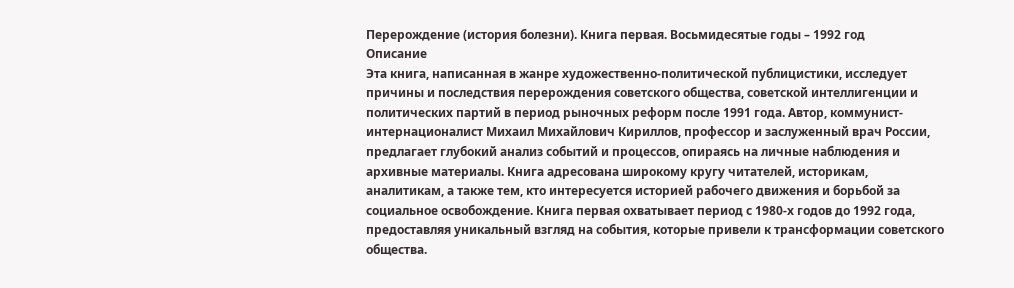Перерождение (история болезни). Книга первая. Восьмидесятые годы – 1992 год
Описание
Эта книга, написанная в жанре художественно-политической публицистики, исследует причины и последствия перерождения советского общества, советской интеллигенции и политических партий в период рыночных реформ после 1991 года. Автор, коммунист-интернационалист Михаил Михайлович Кириллов, профессор и заслуженный врач России, предлагает глубокий анализ событий и процессов, опираясь на личные наблюдения и архивные материалы. Книга адресована широкому кругу читателей, историкам, аналитикам, а также тем, кто интересуется историей рабочего движения и борьбой за социальное освобождение. Книга первая охватывает период с 1980-х годов до 1992 года, предоставляя уникальный взгляд на события, которые привели к трансформации советского общества.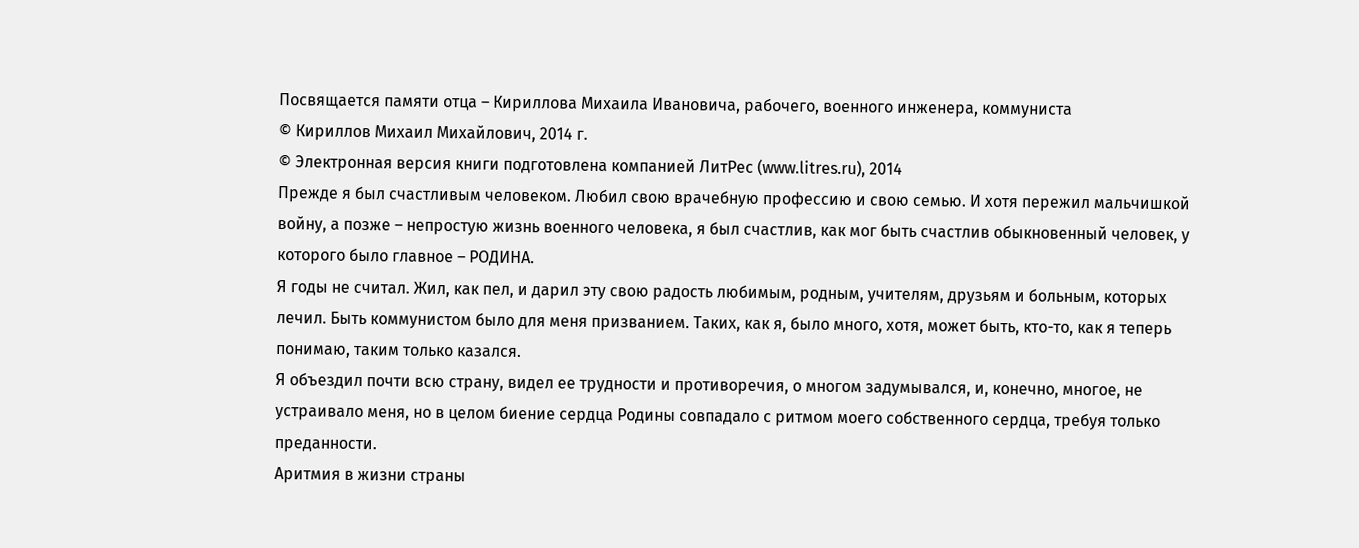Посвящается памяти отца – Кириллова Михаила Ивановича, рабочего, военного инженера, коммуниста
© Кириллов Михаил Михайлович, 2014 г.
© Электронная версия книги подготовлена компанией ЛитРес (www.litres.ru), 2014
Прежде я был счастливым человеком. Любил свою врачебную профессию и свою семью. И хотя пережил мальчишкой войну, а позже – непростую жизнь военного человека, я был счастлив, как мог быть счастлив обыкновенный человек, у которого было главное – РОДИНА.
Я годы не считал. Жил, как пел, и дарил эту свою радость любимым, родным, учителям, друзьям и больным, которых лечил. Быть коммунистом было для меня призванием. Таких, как я, было много, хотя, может быть, кто-то, как я теперь понимаю, таким только казался.
Я объездил почти всю страну, видел ее трудности и противоречия, о многом задумывался, и, конечно, многое, не устраивало меня, но в целом биение сердца Родины совпадало с ритмом моего собственного сердца, требуя только преданности.
Аритмия в жизни страны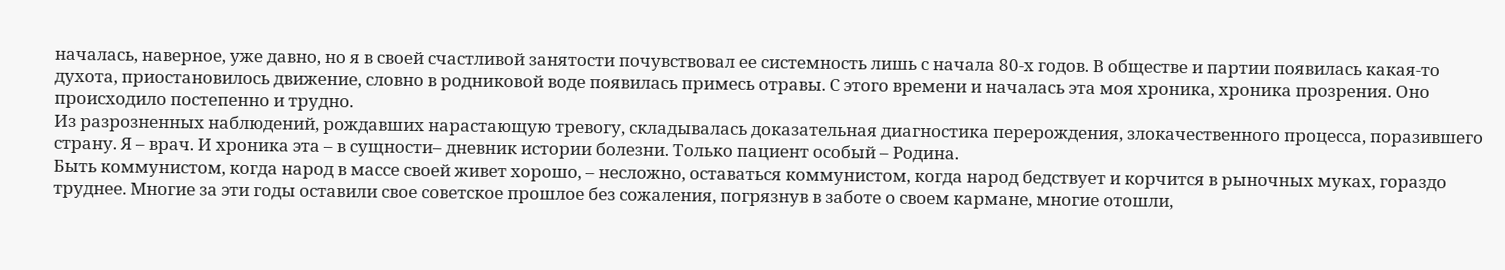началась, наверное, уже давно, но я в своей счастливой занятости почувствовал ее системность лишь с начала 80-х годов. В обществе и партии появилась какая-то духота, приостановилось движение, словно в родниковой воде появилась примесь отравы. С этого времени и началась эта моя хроника, хроника прозрения. Оно происходило постепенно и трудно.
Из разрозненных наблюдений, рождавших нарастающую тревогу, складывалась доказательная диагностика перерождения, злокачественного процесса, поразившего страну. Я – врач. И хроника эта – в сущности– дневник истории болезни. Только пациент особый – Родина.
Быть коммунистом, когда народ в массе своей живет хорошо, – несложно, оставаться коммунистом, когда народ бедствует и корчится в рыночных муках, гораздо труднее. Многие за эти годы оставили свое советское прошлое без сожаления, погрязнув в заботе о своем кармане, многие отошли,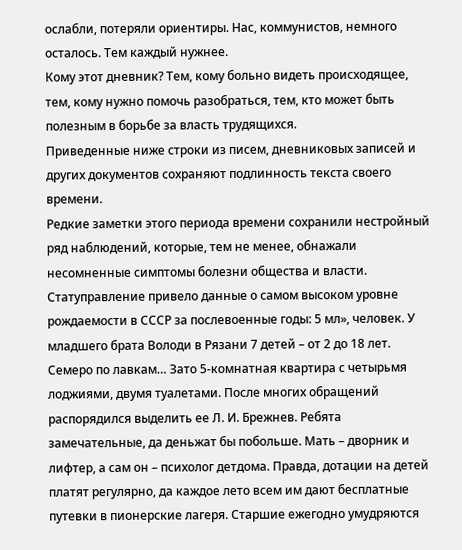ослабли, потеряли ориентиры. Нас, коммунистов, немного осталось. Тем каждый нужнее.
Кому этот дневник? Тем, кому больно видеть происходящее, тем, кому нужно помочь разобраться, тем, кто может быть полезным в борьбе за власть трудящихся.
Приведенные ниже строки из писем, дневниковых записей и других документов сохраняют подлинность текста своего времени.
Редкие заметки этого периода времени сохранили нестройный ряд наблюдений, которые, тем не менее, обнажали несомненные симптомы болезни общества и власти.
Статуправление привело данные о самом высоком уровне рождаемости в СССР за послевоенные годы: 5 мл», человек. У младшего брата Володи в Рязани 7 детей – от 2 до 18 лет. Семеро по лавкам… Зато 5-комнатная квартира с четырьмя лоджиями, двумя туалетами. После многих обращений распорядился выделить ее Л. И. Брежнев. Ребята замечательные, да деньжат бы побольше. Мать – дворник и лифтер, а сам он – психолог детдома. Правда, дотации на детей платят регулярно, да каждое лето всем им дают бесплатные путевки в пионерские лагеря. Старшие ежегодно умудряются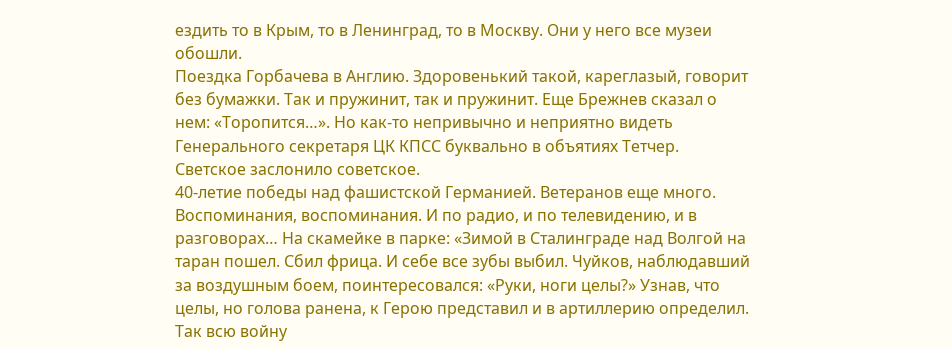ездить то в Крым, то в Ленинград, то в Москву. Они у него все музеи обошли.
Поездка Горбачева в Англию. Здоровенький такой, кареглазый, говорит без бумажки. Так и пружинит, так и пружинит. Еще Брежнев сказал о нем: «Торопится…». Но как-то непривычно и неприятно видеть Генерального секретаря ЦК КПСС буквально в объятиях Тетчер. Светское заслонило советское.
40-летие победы над фашистской Германией. Ветеранов еще много. Воспоминания, воспоминания. И по радио, и по телевидению, и в разговорах… На скамейке в парке: «Зимой в Сталинграде над Волгой на таран пошел. Сбил фрица. И себе все зубы выбил. Чуйков, наблюдавший за воздушным боем, поинтересовался: «Руки, ноги целы?» Узнав, что целы, но голова ранена, к Герою представил и в артиллерию определил. Так всю войну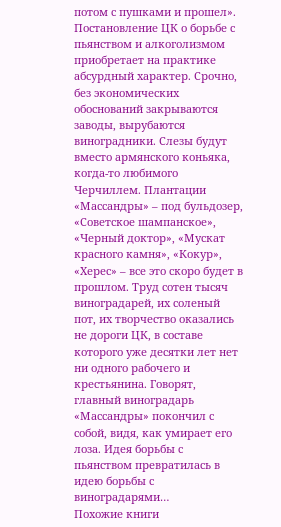потом с пушками и прошел».
Постановление ЦК о борьбе с пьянством и алкоголизмом приобретает на практике абсурдный характер. Срочно, без экономических обоснований закрываются заводы, вырубаются виноградники. Слезы будут вместо армянского коньяка, когда-то любимого Черчиллем. Плантации «Массандры» – под бульдозер, «Советское шампанское», «Черный доктор», «Мускат красного камня», «Кокур», «Херес» – все это скоро будет в прошлом. Труд сотен тысяч виноградарей, их соленый пот, их творчество оказались не дороги ЦК, в составе которого уже десятки лет нет ни одного рабочего и крестьянина. Говорят, главный виноградарь «Массандры» покончил с собой, видя, как умирает его лоза. Идея борьбы с пьянством превратилась в идею борьбы с виноградарями…
Похожие книги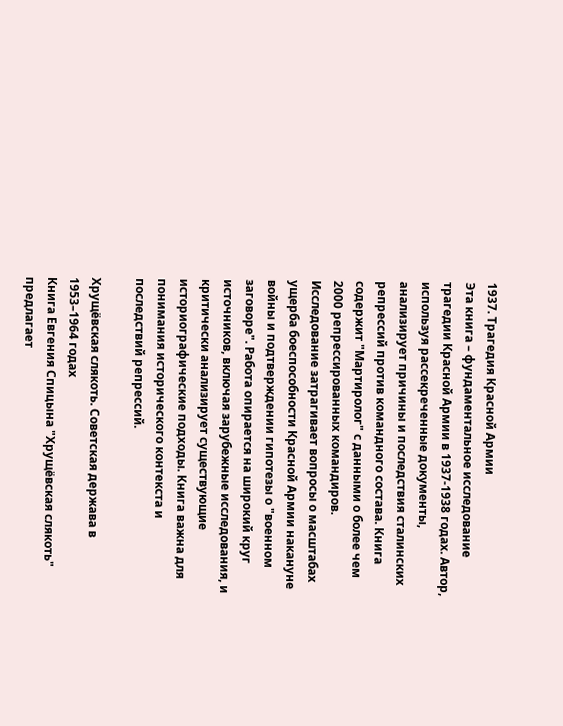1937. Трагедия Красной Армии
Эта книга – фундаментальное исследование трагедии Красной Армии в 1937-1938 годах. Автор, используя рассекреченные документы, анализирует причины и последствия сталинских репрессий против командного состава. Книга содержит "Мартиролог" с данными о более чем 2000 репрессированных командиров. Исследование затрагивает вопросы о масштабах ущерба боеспособности Красной Армии накануне войны и подтверждении гипотезы о "военном заговоре". Работа опирается на широкий круг источников, включая зарубежные исследования, и критически анализирует существующие историографические подходы. Книга важна для понимания исторического контекста и последствий репрессий.

Хрущёвская слякоть. Советская держава в 1953–1964 годах
Книга Евгения Спицына "Хрущёвская слякоть" предлагает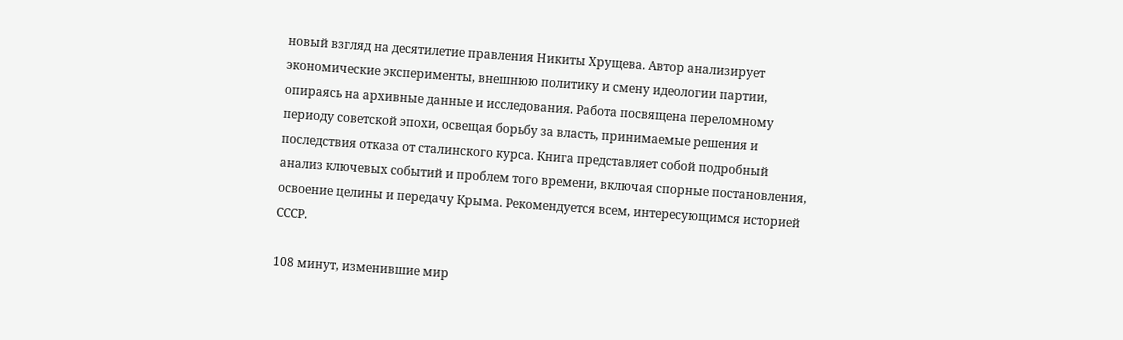новый взгляд на десятилетие правления Никиты Хрущева. Автор анализирует экономические эксперименты, внешнюю политику и смену идеологии партии, опираясь на архивные данные и исследования. Работа посвящена переломному периоду советской эпохи, освещая борьбу за власть, принимаемые решения и последствия отказа от сталинского курса. Книга представляет собой подробный анализ ключевых событий и проблем того времени, включая спорные постановления, освоение целины и передачу Крыма. Рекомендуется всем, интересующимся историей СССР.

108 минут, изменившие мир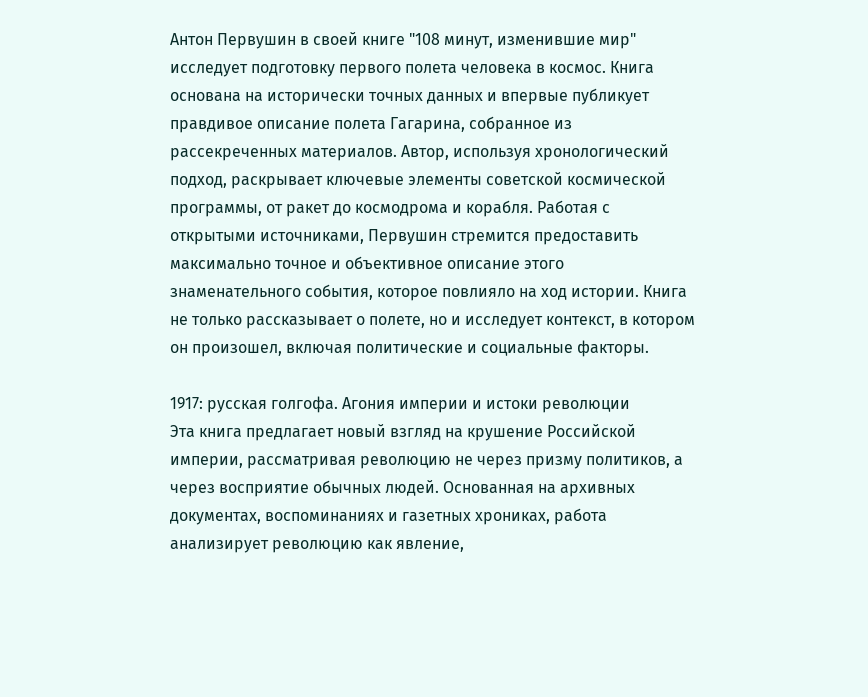Антон Первушин в своей книге "108 минут, изменившие мир" исследует подготовку первого полета человека в космос. Книга основана на исторически точных данных и впервые публикует правдивое описание полета Гагарина, собранное из рассекреченных материалов. Автор, используя хронологический подход, раскрывает ключевые элементы советской космической программы, от ракет до космодрома и корабля. Работая с открытыми источниками, Первушин стремится предоставить максимально точное и объективное описание этого знаменательного события, которое повлияло на ход истории. Книга не только рассказывает о полете, но и исследует контекст, в котором он произошел, включая политические и социальные факторы.

1917: русская голгофа. Агония империи и истоки революции
Эта книга предлагает новый взгляд на крушение Российской империи, рассматривая революцию не через призму политиков, а через восприятие обычных людей. Основанная на архивных документах, воспоминаниях и газетных хрониках, работа анализирует революцию как явление,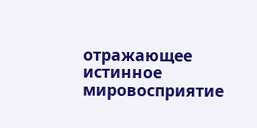отражающее истинное мировосприятие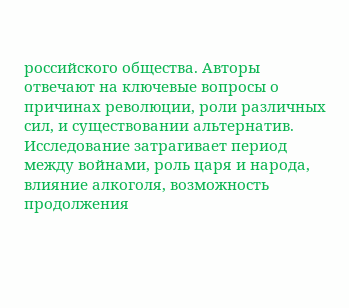российского общества. Авторы отвечают на ключевые вопросы о причинах революции, роли различных сил, и существовании альтернатив. Исследование затрагивает период между войнами, роль царя и народа, влияние алкоголя, возможность продолжения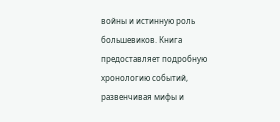войны и истинную роль большевиков. Книга предоставляет подробную хронологию событий, развенчивая мифы и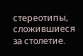стереотипы, сложившиеся за столетие.